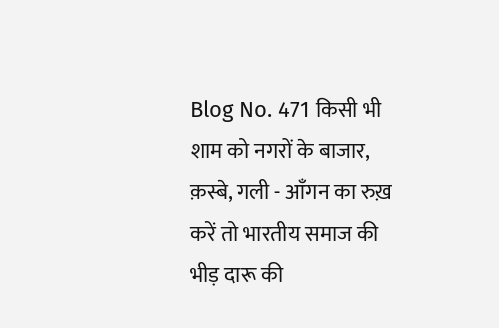Blog No. 471 किसी भी शाम को नगरों के बाजार, क़स्बे, गली - आँगन का रुख़ करें तो भारतीय समाज की भीड़ दारू की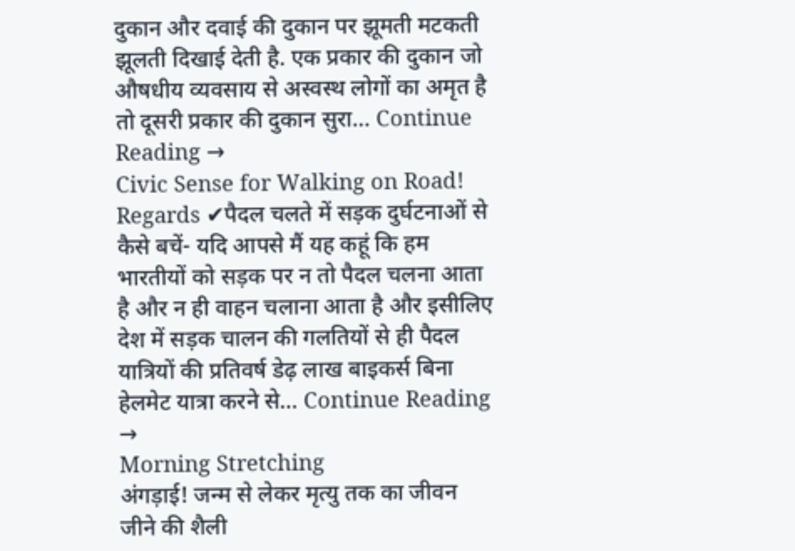दुकान और दवाई की दुकान पर झूमती मटकती झूलती दिखाई देती है. एक प्रकार की दुकान जो औषधीय व्यवसाय से अस्वस्थ लोगों का अमृत है तो दूसरी प्रकार की दुकान सुरा... Continue Reading →
Civic Sense for Walking on Road!
Regards ✔पैदल चलते में सड़क दुर्घटनाओं से कैसे बचें- यदि आपसे मैं यह कहूं कि हम भारतीयों को सड़क पर न तो पैदल चलना आता है और न ही वाहन चलाना आता है और इसीलिए देश में सड़क चालन की गलतियों से ही पैदल यात्रियों की प्रतिवर्ष डेढ़ लाख बाइकर्स बिना हेलमेट यात्रा करने से... Continue Reading →
Morning Stretching
अंगड़ाई! जन्म से लेकर मृत्यु तक का जीवन जीने की शैली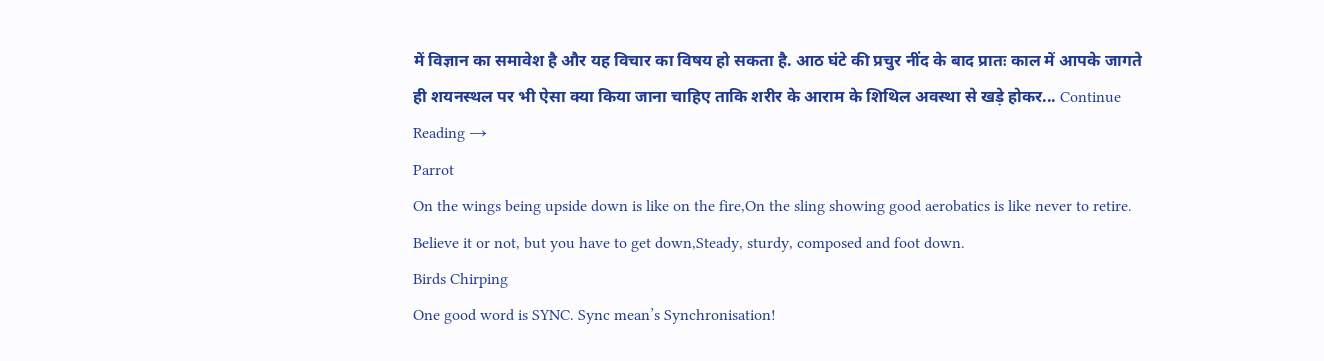में विज्ञान का समावेश है और यह विचार का विषय हो सकता है. आठ घंटे की प्रचुर नींद के बाद प्रातः काल में आपके जागते ही शयनस्थल पर भी ऐसा क्या किया जाना चाहिए ताकि शरीर के आराम के शिथिल अवस्था से खड़े होकर... Continue Reading →
Parrot
On the wings being upside down is like on the fire,On the sling showing good aerobatics is like never to retire. Believe it or not, but you have to get down,Steady, sturdy, composed and foot down.
Birds Chirping
One good word is SYNC. Sync mean’s Synchronisation!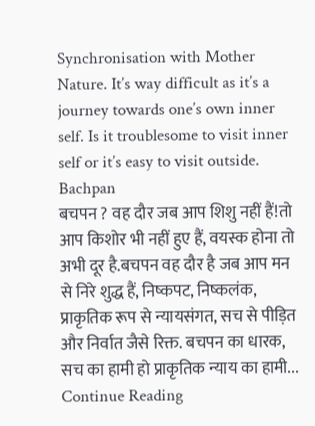Synchronisation with Mother Nature. It’s way difficult as it’s a journey towards one’s own inner self. Is it troublesome to visit inner self or it’s easy to visit outside.
Bachpan
बचपन ? वह दौर जब आप शिशु नहीं हैं!तो आप किशोर भी नहीं हुए हैं, वयस्क होना तो अभी दूर है.बचपन वह दौर है जब आप मन से निरे शुद्ध हैं, निष्कपट, निष्कलंक, प्राकृतिक रूप से न्यायसंगत, सच से पीड़ित और निर्वात जैसे रिक्त. बचपन का धारक, सच का हामी हो प्राकृतिक न्याय का हामी... Continue Reading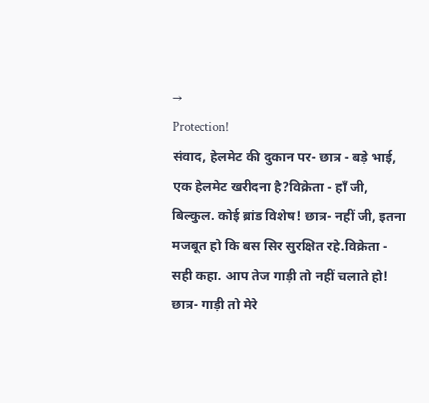→
Protection!
संवाद, हेलमेट की दुकान पर- छात्र - बड़े भाई, एक हेलमेट खरीदना है?विक्रेता - हाँ जी, बिल्कुल. कोई ब्रांड विशेष! छात्र- नहीं जी, इतना मजबूत हो कि बस सिर सुरक्षित रहे.विक्रेता - सही कहा. आप तेज गाड़ी तो नहीं चलाते हो! छात्र- गाड़ी तो मेरे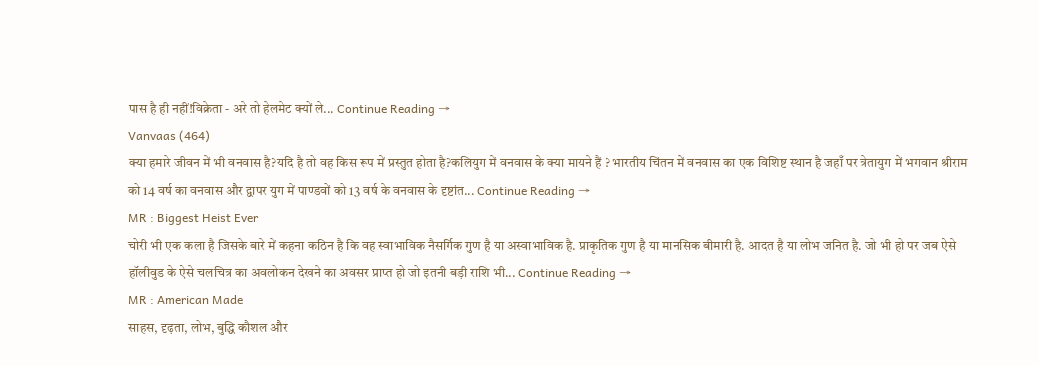पास है ही नहीं!विक्रेता - अरे तो हेलमेट क्यों ले... Continue Reading →
Vanvaas (464)
क्या हमारे जीवन में भी वनवास है?यदि है तो वह किस रूप में प्रस्तुत होता है?कलियुग में वनवास के क्या मायने हैं ? भारतीय चिंतन में वनवास का एक विशिष्ट स्थान है जहाँ पर त्रेतायुग में भगवान श्रीराम को 14 वर्ष का वनवास और द्वापर युग में पाण्डवों को 13 वर्ष के वनवास के दृष्टांत... Continue Reading →
MR : Biggest Heist Ever
चोरी भी एक कला है जिसके बारे में कहना कठिन है कि वह स्वाभाविक नैसर्गिक गुण है या अस्वाभाविक है. प्राकृतिक गुण है या मानसिक बीमारी है. आदत है या लोभ जनित है. जो भी हो पर जब ऐसे हॉलीवुड के ऐसे चलचित्र का अवलोकन देखने का अवसर प्राप्त हो जो इतनी बड़ी राशि भी... Continue Reading →
MR : American Made
साहस, दृढ़ता, लोभ, बुद्धि कौशल और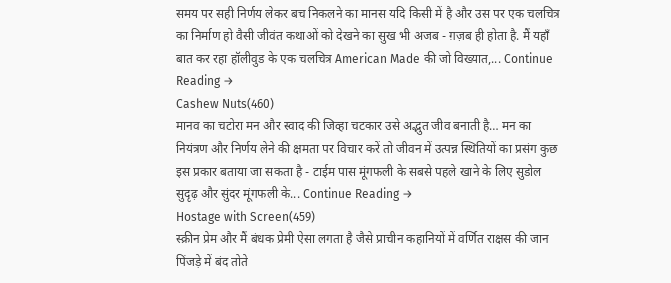समय पर सही निर्णय लेकर बच निकलने का मानस यदि किसी में है और उस पर एक चलचित्र का निर्माण हो वैसी जीवंत कथाओं को देखने का सुख भी अजब - ग़ज़ब ही होता है. मैं यहाँ बात कर रहा हॉलीवुड के एक चलचित्र American Made की जो विख्यात,... Continue Reading →
Cashew Nuts(460)
मानव का चटोरा मन और स्वाद की जिव्हा चटकार उसे अद्भुत जीव बनाती है… मन का नियंत्रण और निर्णय लेने की क्षमता पर विचार करें तो जीवन में उत्पन्न स्थितियों का प्रसंग कुछ इस प्रकार बताया जा सकता है - टाईम पास मूंगफली के सबसे पहले खाने के लिए सुडोल सुदृढ़ और सुंदर मूंगफली के... Continue Reading →
Hostage with Screen(459)
स्क्रीन प्रेम और मैं बंधक प्रेमी ऐसा लगता है जैसे प्राचीन कहानियों में वर्णित राक्षस की जान पिंजड़े में बंद तोते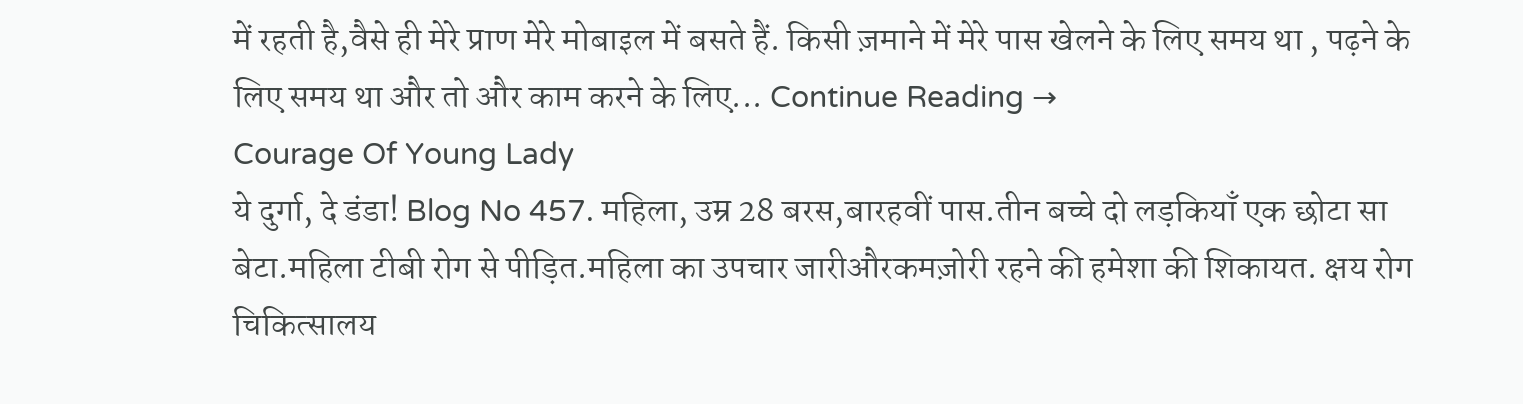में रहती है,वैसे ही मेरे प्राण मेरे मोबाइल में बसते हैं. किसी ज़माने में मेरे पास खेलने के लिए समय था , पढ़ने के लिए समय था और तो और काम करने के लिए... Continue Reading →
Courage Of Young Lady
ये दुर्गा, दे डंडा! Blog No 457. महिला, उम्र 28 बरस,बारहवीं पास.तीन बच्चे दो लड़कियाँ एक छोटा सा बेटा.महिला टीबी रोग से पीड़ित.महिला का उपचार जारीऔरकमज़ोरी रहने की हमेशा की शिकायत. क्षय रोग चिकित्सालय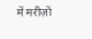में मरीज़ों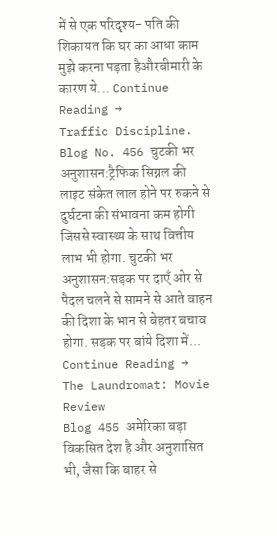में से एक परिदृश्य- पति की शिकायत कि घर का आधा काम मुझे करना पड़ता हैऔरबीमारी के कारण ये... Continue Reading →
Traffic Discipline.
Blog No. 456 चुटकी भर अनुशासन:ट्रैफिक सिग्नल की लाइट संकेत लाल होने पर रुकने से दुर्घटना की संभावना कम होगी जिससे स्वास्थ्य के साथ वित्तीय लाभ भी होगा. चुटकी भर अनुशासन:सड़क पर दाएँ ओर से पैदल चलने से सामने से आते वाहन की दिशा के भान से बेहतर बचाव होगा. सड़क पर बांये दिशा में... Continue Reading →
The Laundromat: Movie Review
Blog 455 अमेरिका बड़ा विकसित देश है और अनुशासित भी, जैसा कि बाहर से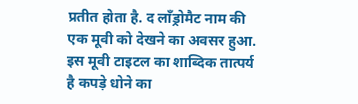प्रतीत होता है. द लॉंड्रोमैट नाम की एक मूवी को देखने का अवसर हुआ. इस मूवी टाइटल का शाब्दिक तात्पर्य है कपड़े धोने का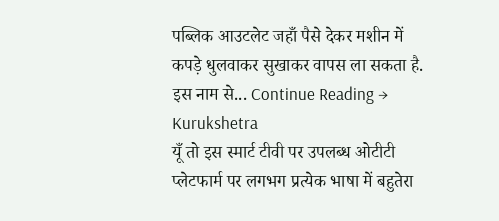पब्लिक आउटलेट जहाँ पैसे देकर मशीन में कपड़े धुलवाकर सुखाकर वापस ला सकता है. इस नाम से... Continue Reading →
Kurukshetra
यूँ तो इस स्मार्ट टीवी पर उपलब्ध ओटीटी प्लेटफार्म पर लगभग प्रत्येक भाषा में बहुतेरा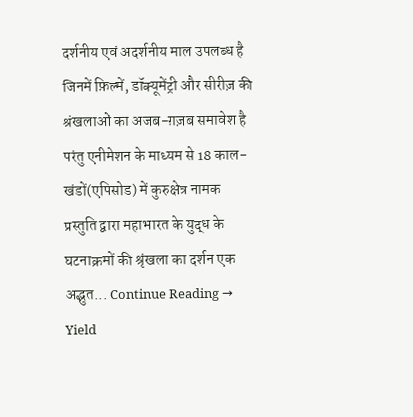दर्शनीय एवं अदर्शनीय माल उपलब्ध है जिनमें फ़िल्में, डॉक्यूमेंट्री और सीरीज़ की श्रंखलाओं का अजब-ग़ज़ब समावेश है परंतु एनीमेशन के माध्यम से 18 काल-खंडों(एपिसोड) में कुरुक्षेत्र नामक प्रस्तुति द्वारा महाभारत के युद्ध के घटनाक्रमों की श्रृंखला का दर्शन एक अद्भुत... Continue Reading →
Yield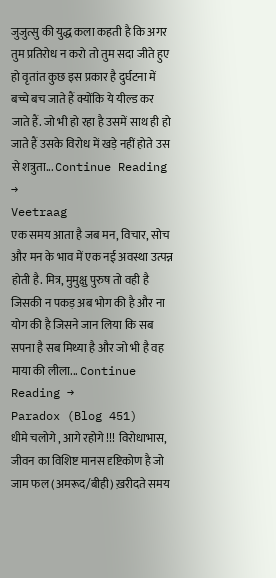जुजुत्सु की युद्ध कला कहती है कि अगर तुम प्रतिरोध न करो तो तुम सदा जीते हुए हो वृतांत कुछ इस प्रकार है दुर्घटना में बच्चे बच जाते हैं क्योंकि ये यील्ड कर जाते हैं. जो भी हो रहा है उसमें साथ ही हो जाते हैं उसके विरोध में खड़े नहीं होते उस से शत्रुता... Continue Reading →
Veetraag
एक समय आता है जब मन, विचार, सोच और मन के भाव में एक नई अवस्था उत्पन्न होती है. मित्र, मुमुक्षु पुरुष तो वही है जिसकी न पकड़ अब भोग की है और ना योग की है जिसने जान लिया कि सब सपना है सब मिथ्या है और जो भी है वह माया की लीला... Continue Reading →
Paradox (Blog 451)
धीमे चलोगे , आगे रहोगे !!! विरोधाभास, जीवन का विशिष्ट मानस दृष्टिकोण है जो जाम फल (अमरूद/बीही) ख़रीदते समय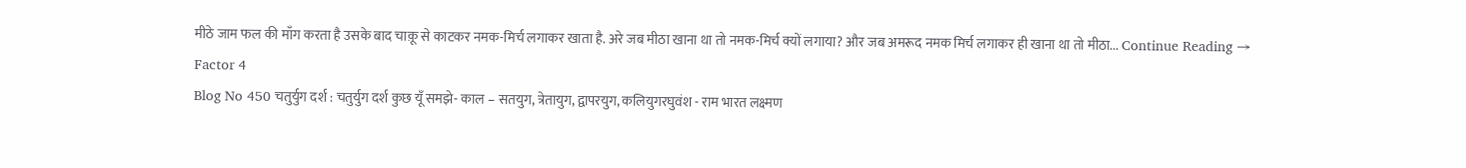मीठे जाम फल की माँग करता है उसके बाद चाक़ू से काटकर नमक-मिर्च लगाकर खाता है. अरे जब मीठा खाना था तो नमक-मिर्च क्यों लगाया? और जब अमरूद नमक मिर्च लगाकर ही खाना था तो मीठा... Continue Reading →
Factor 4
Blog No 450 चतुर्युग दर्श : चतुर्युग दर्श कुछ यूँ समझे- काल – सतयुग, त्रेतायुग, द्वापरयुग, कलियुगरघुवंश - राम भारत लक्ष्मण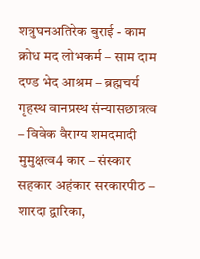शत्रुघनअतिरेक बुराई - काम क्रोध मद लोभकर्म – साम दाम दण्ड भेद आश्रम – ब्रह्मचर्य गृहस्थ वानप्रस्थ संन्यासछात्रत्व – विवेक वैराग्य शमदमादी मुमुक्षत्व4 कार – संस्कार सहकार अहंकार सरकारपीठ – शारदा द्वारिका,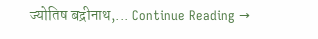ज्योतिष बद्रीनाथ,... Continue Reading →